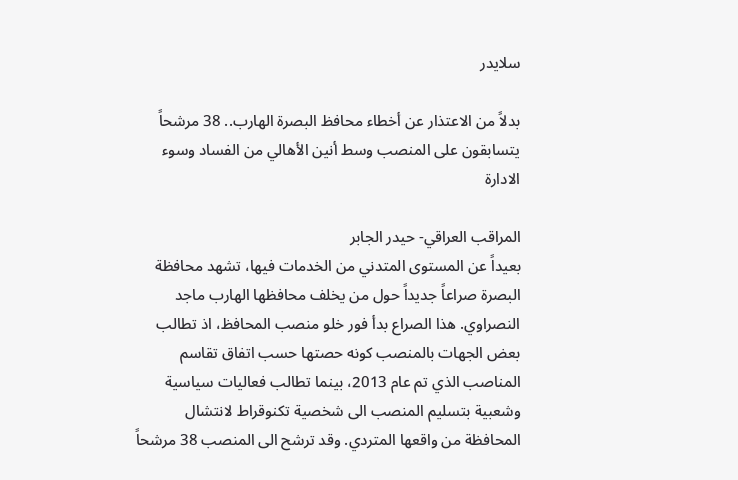سلايدر

بدلاً من الاعتذار عن أخطاء محافظ البصرة الهارب.. 38 مرشحاً يتسابقون على المنصب وسط أنين الأهالي من الفساد وسوء الادارة

المراقب العراقي- حيدر الجابر
بعيداً عن المستوى المتدني من الخدمات فيها، تشهد محافظة البصرة صراعاً جديداً حول من يخلف محافظها الهارب ماجد النصراوي. هذا الصراع بدأ فور خلو منصب المحافظ، اذ تطالب بعض الجهات بالمنصب كونه حصتها حسب اتفاق تقاسم المناصب الذي تم عام 2013، بينما تطالب فعاليات سياسية وشعبية بتسليم المنصب الى شخصية تكنوقراط لانتشال المحافظة من واقعها المتردي. وقد ترشح الى المنصب 38 مرشحاً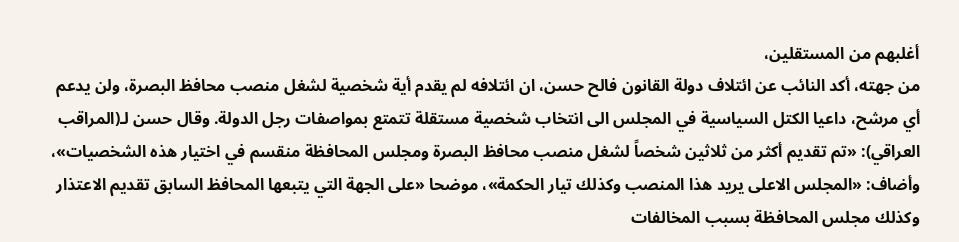أغلبهم من المستقلين،
من جهته، أكد النائب عن ائتلاف دولة القانون فالح حسن، ان ائتلافه لم يقدم أية شخصية لشغل منصب محافظ البصرة، ولن يدعم أي مرشح، داعيا الكتل السياسية في المجلس الى انتخاب شخصية مستقلة تتمتع بمواصفات رجل الدولة. وقال حسن لـ(المراقب العراقي): «تم تقديم أكثر من ثلاثين شخصاً لشغل منصب محافظ البصرة ومجلس المحافظة منقسم في اختيار هذه الشخصيات»، وأضاف: «المجلس الاعلى يريد هذا المنصب وكذلك تيار الحكمة»، موضحا «على الجهة التي يتبعها المحافظ السابق تقديم الاعتذار وكذلك مجلس المحافظة بسبب المخالفات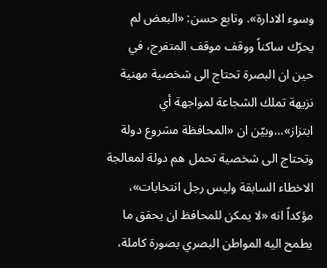وسوء الادارة». وتابع حسن: «البعض لم يحرّك ساكناً ووقف موقف المتفرج، في حين ان البصرة تحتاج الى شخصية مهنية نزيهة تملك الشجاعة لمواجهة أي ابتزاز»…وبيّن ان «المحافظة مشروع دولة وتحتاج الى شخصية تحمل هم دولة لمعالجة الاخطاء السابقة وليس رجل انتخابات»، مؤكداً انه «لا يمكن للمحافظ ان يحقق ما يطمح اليه المواطن البصري بصورة كاملة،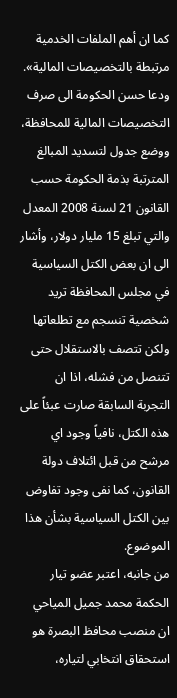كما ان أهم الملفات الخدمية مرتبطة بالتخصيصات المالية». ودعا حسن الحكومة الى صرف التخصيصات المالية للمحافظة، ووضع جدول لتسديد المبالغ المترتبة بذمة الحكومة حسب القانون 21 لسنة 2008 المعدل والتي تبلغ 15 مليار دولار، وأشار الى ان بعض الكتل السياسية في مجلس المحافظة تريد شخصية تنسجم مع تطلعاتها ولكن تتصف بالاستقلال حتى تتنصل من فشله، اذا ان التجربة السابقة صارت عبئاً على هذه الكتل، نافياً وجود اي مرشح من قبل ائتلاف دولة القانون، كما نفى وجود تفاوض بين الكتل السياسية بشأن هذا الموضوع.
من جانبه، اعتبر عضو تيار الحكمة محمد جميل المياحي ان منصب محافظ البصرة هو استحقاق انتخابي لتياره،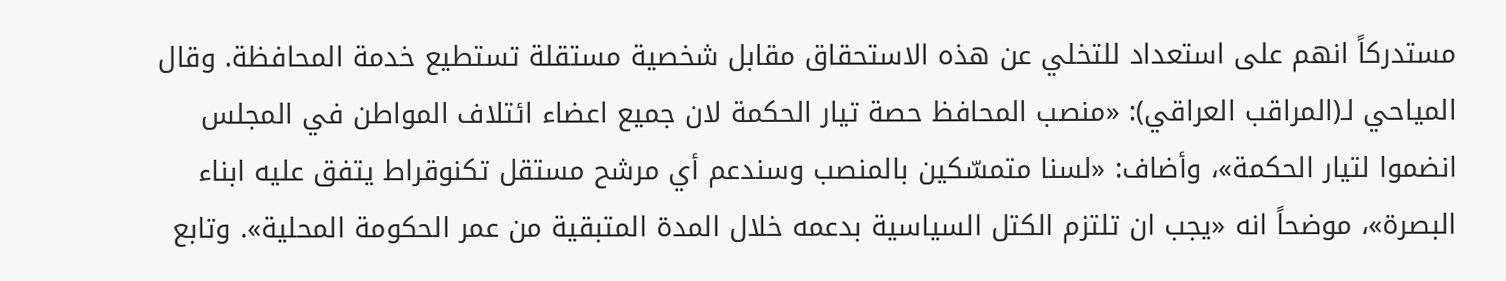مستدركاً انهم على استعداد للتخلي عن هذه الاستحقاق مقابل شخصية مستقلة تستطيع خدمة المحافظة. وقال المياحي لـ(المراقب العراقي): «منصب المحافظ حصة تيار الحكمة لان جميع اعضاء ائتلاف المواطن في المجلس انضموا لتيار الحكمة»، وأضاف: «لسنا متمسّكين بالمنصب وسندعم أي مرشح مستقل تكنوقراط يتفق عليه ابناء البصرة»، موضحاً انه «يجب ان تلتزم الكتل السياسية بدعمه خلال المدة المتبقية من عمر الحكومة المحلية». وتابع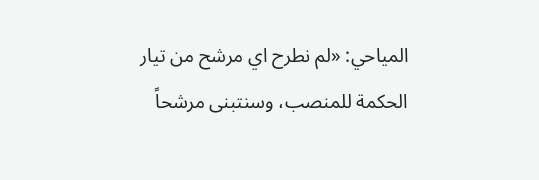المياحي: «لم نطرح اي مرشح من تيار الحكمة للمنصب، وسنتبنى مرشحاً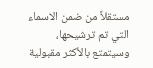مستقلاً من ضمن الاسماء التي تم ترشيحها، وسيتمتع بالأكثر مقبولية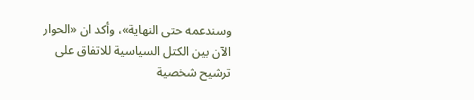وسندعمه حتى النهاية»، وأكد ان «الحوار الآن بين الكتل السياسية للاتفاق على ترشيح شخصية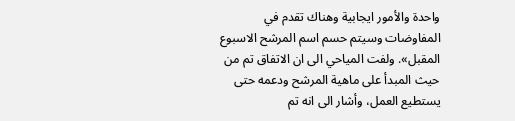واحدة والأمور ايجابية وهناك تقدم في المفاوضات وسيتم حسم اسم المرشح الاسبوع المقبل». ولفت المياحي الى ان الاتفاق تم من حيث المبدأ على ماهية المرشح ودعمه حتى يستطيع العمل، وأشار الى انه تم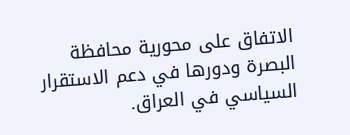الاتفاق على محورية محافظة البصرة ودورها في دعم الاستقرار السياسي في العراق.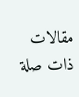مقالات ذات صلة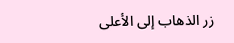زر الذهاب إلى الأعلى